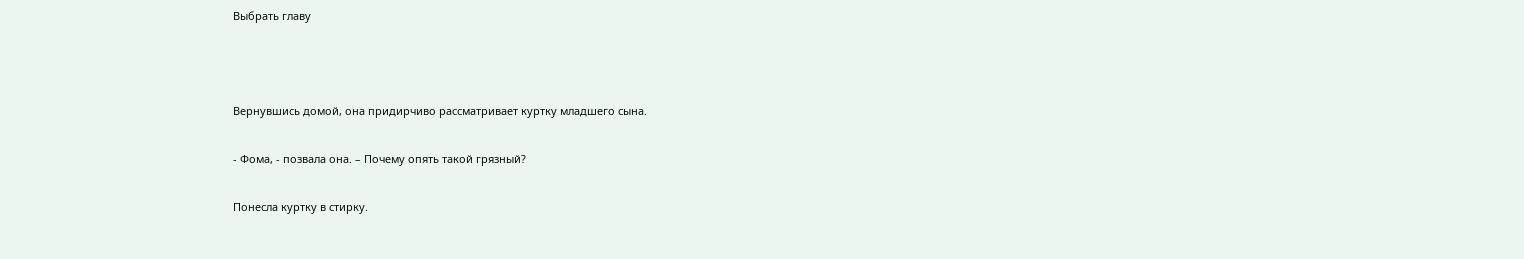Выбрать главу



Вернувшись домой, она придирчиво рассматривает куртку младшего сына.

- Фома, - позвала она. – Почему опять такой грязный?

Понесла куртку в стирку.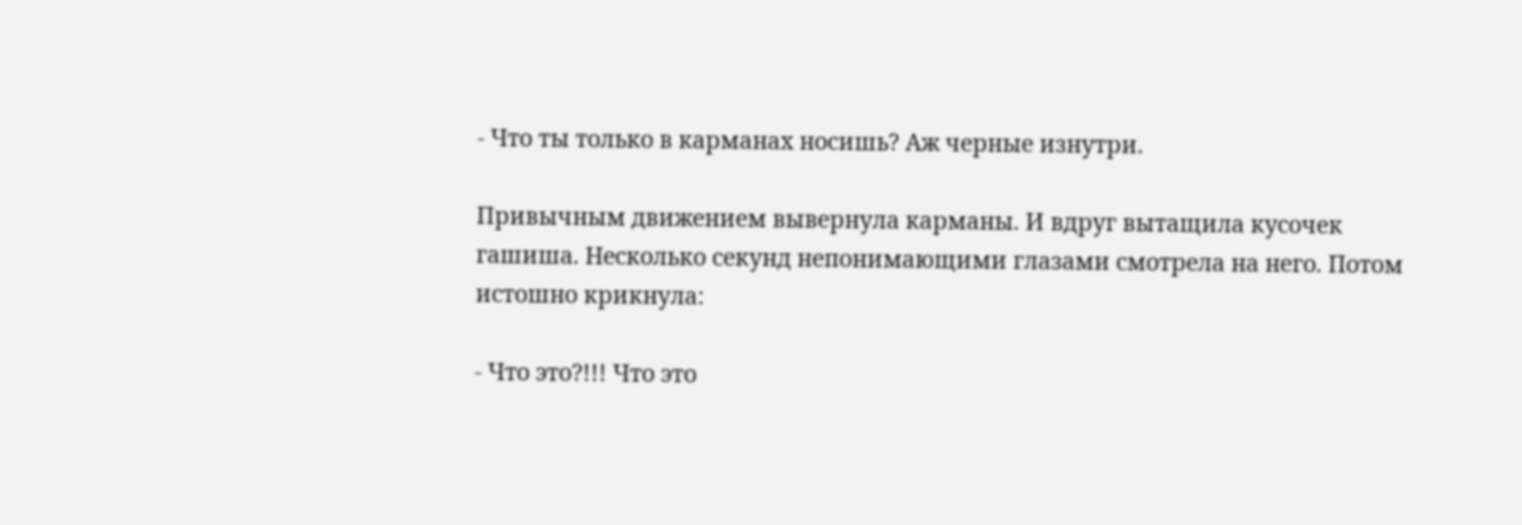- Что ты только в карманах носишь? Аж черные изнутри.

Привычным движением вывернула карманы. И вдруг вытащила кусочек гашиша. Несколько секунд непонимающими глазами смотрела на него. Потом истошно крикнула:

- Что это?!!! Что это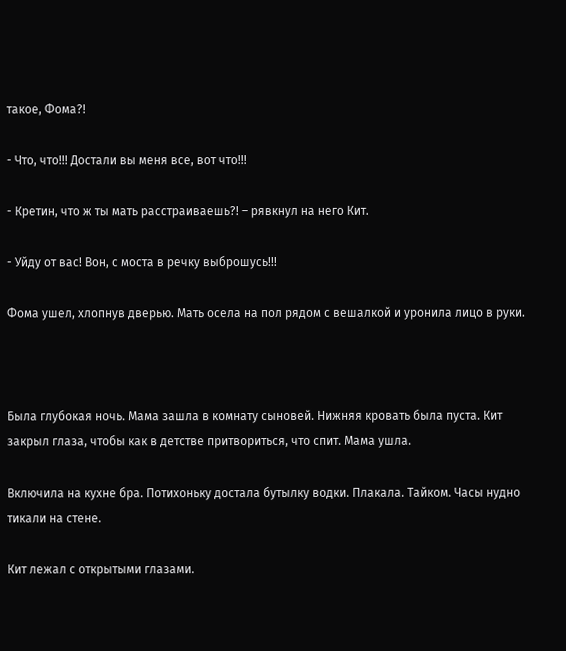такое, Фома?!

- Что, что!!! Достали вы меня все, вот что!!!

- Кретин, что ж ты мать расстраиваешь?! – рявкнул на него Кит.

- Уйду от вас! Вон, с моста в речку выброшусь!!!

Фома ушел, хлопнув дверью. Мать осела на пол рядом с вешалкой и уронила лицо в руки.



Была глубокая ночь. Мама зашла в комнату сыновей. Нижняя кровать была пуста. Кит закрыл глаза, чтобы как в детстве притвориться, что спит. Мама ушла.

Включила на кухне бра. Потихоньку достала бутылку водки. Плакала. Тайком. Часы нудно тикали на стене.

Кит лежал с открытыми глазами.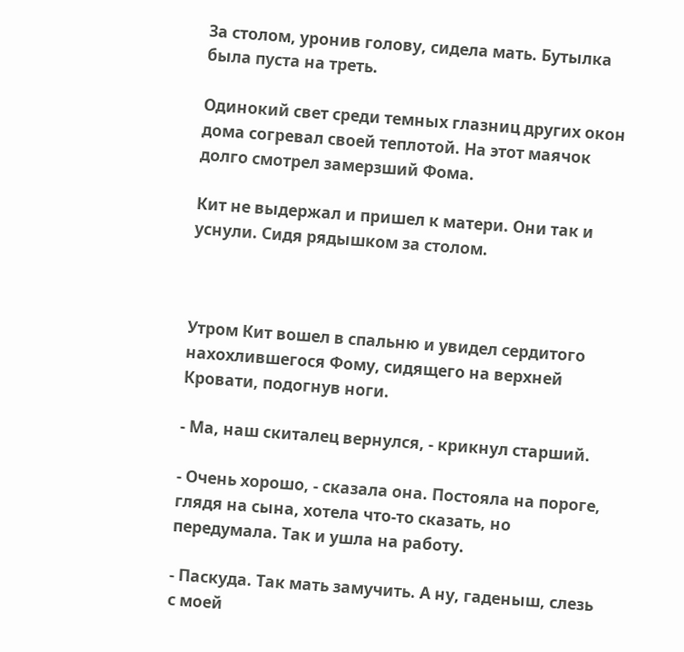За столом, уронив голову, сидела мать. Бутылка была пуста на треть.

Одинокий свет среди темных глазниц других окон дома согревал своей теплотой. На этот маячок долго смотрел замерзший Фома.

Кит не выдержал и пришел к матери. Они так и уснули. Сидя рядышком за столом.



Утром Кит вошел в спальню и увидел сердитого нахохлившегося Фому, сидящего на верхней Кровати, подогнув ноги.

- Ма, наш скиталец вернулся, - крикнул старший.

- Очень хорошо, - сказала она. Постояла на пороге, глядя на сына, хотела что-то сказать, но передумала. Так и ушла на работу.

- Паскуда. Так мать замучить. А ну, гаденыш, слезь с моей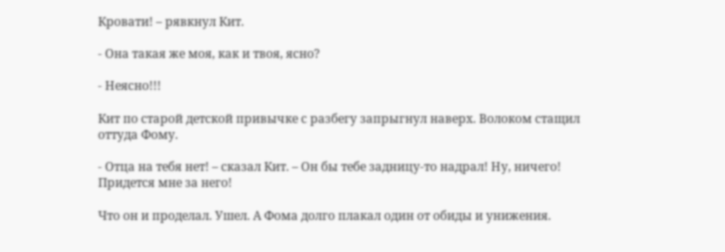Кровати! – рявкнул Кит.

- Она такая же моя, как и твоя, ясно?

- Неясно!!!

Кит по старой детской привычке с разбегу запрыгнул наверх. Волоком стащил оттуда Фому.

- Отца на тебя нет! – сказал Кит. – Он бы тебе задницу-то надрал! Ну, ничего! Придется мне за него!

Что он и проделал. Ушел. А Фома долго плакал один от обиды и унижения.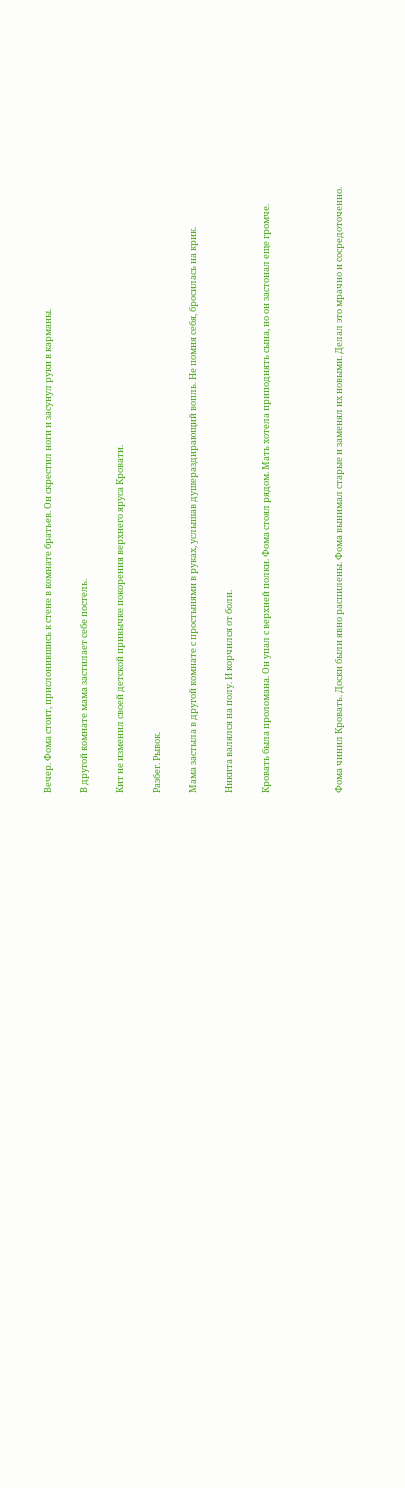Вечер. Фома стоит, прислонившись к стене в комнате братьев. Он скрестил ноги и засунул руки в карманы.

В другой комнате мама застилает себе постель.

Кит не изменил своей детской привычке покорения верхнего яруса Кровати.

Разбег. Рывок.

Мама застыла в другой комнате с простынями в руках, услышав душераздирающий вопль. Не помня себя, бросилась на крик.

Никита валялся на полу. И корчился от боли.

Кровать была проломана. Он упал с верхней полки. Фома стоял рядом. Мать хотела приподнять сына, но он застонал еще громче.



Фома чинил Кровать. Доски были явно распилены. Фома вынимал старые и заменял их новыми. Делал это мрачно и сосредоточенно.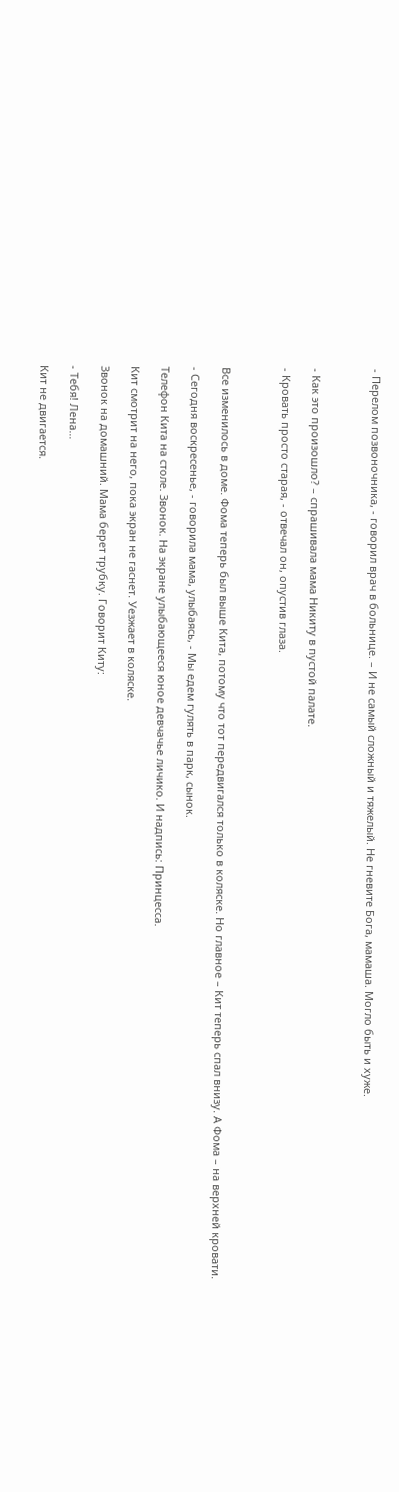- Перелом позвоночника, - говорил врач в больнице. – И не самый сложный и тяжелый. Не гневите Бога, мамаша. Могло быть и хуже.



- Как это произошло? – спрашивала мама Никиту в пустой палате.

- Кровать просто старая, - отвечал он, опустив глаза.



Все изменилось в доме. Фома теперь был выше Кита, потому что тот передвигался только в коляске. Но главное – Кит теперь спал внизу. А Фома – на верхней кровати.

- Сегодня воскресенье, - говорила мама, улыбаясь, - Мы едем гулять в парк, сынок.

Телефон Кита на столе. Звонок. На экране улыбающееся юное девчачье личико. И надпись: Принцесса.

Кит смотрит на него, пока экран не гаснет. Уезжает в коляске.

Звонок на домашний. Мама берет трубку. Говорит Киту:

- Тебя! Лена…

Кит не двигается.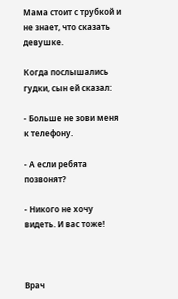Мама стоит с трубкой и не знает, что сказать девушке.

Когда послышались гудки, сын ей сказал:

- Больше не зови меня к телефону.

- А если ребята позвонят?

- Никого не хочу видеть. И вас тоже!



Врач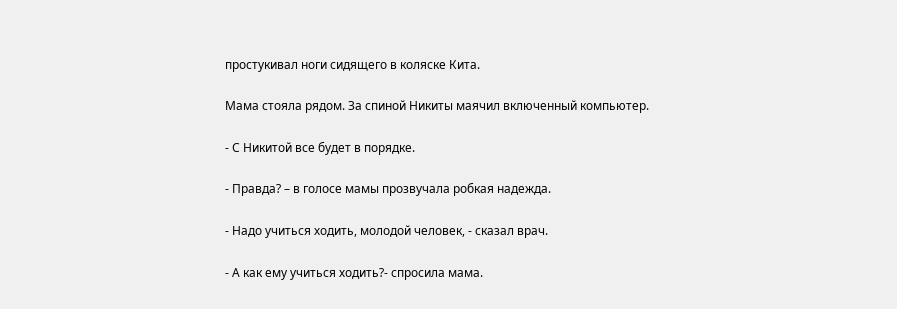простукивал ноги сидящего в коляске Кита.

Мама стояла рядом. За спиной Никиты маячил включенный компьютер.

- С Никитой все будет в порядке.

- Правда? – в голосе мамы прозвучала робкая надежда.

- Надо учиться ходить, молодой человек, - сказал врач.

- А как ему учиться ходить?- спросила мама.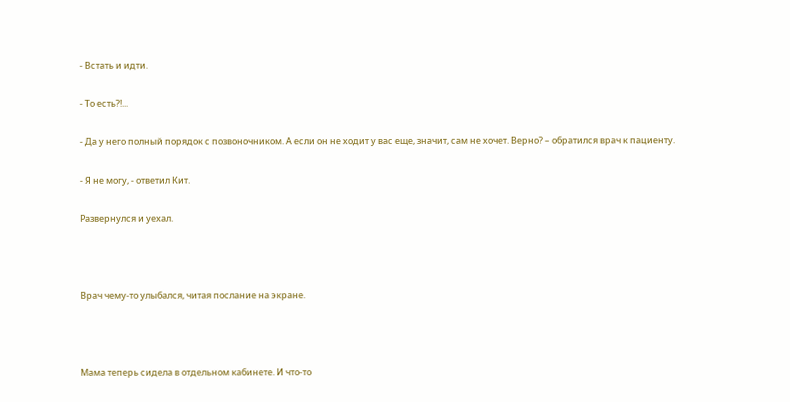- Встать и идти.

- То есть?!...

- Да у него полный порядок с позвоночником. А если он не ходит у вас еще, значит, сам не хочет. Верно? – обратился врач к пациенту.

- Я не могу, - ответил Кит.

Развернулся и уехал.



Врач чему-то улыбался, читая послание на экране.



Мама теперь сидела в отдельном кабинете. И что-то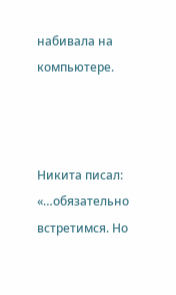набивала на компьютере.



Никита писал: «…обязательно встретимся. Но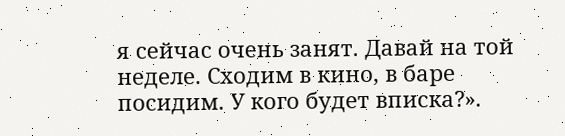я сейчас очень занят. Давай на той неделе. Сходим в кино, в баре посидим. У кого будет вписка?».